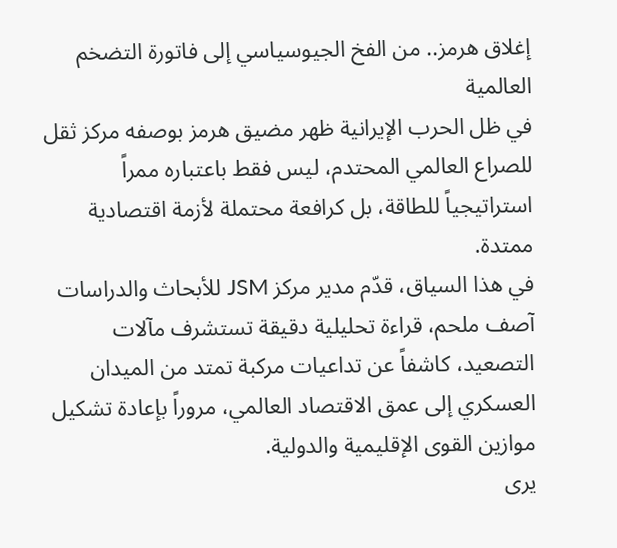إغلاق هرمز.. من الفخ الجيوسياسي إلى فاتورة التضخم العالمية
في ظل الحرب الإيرانية ظهر مضيق هرمز بوصفه مركز ثقل للصراع العالمي المحتدم، ليس فقط باعتباره ممراً استراتيجياً للطاقة، بل كرافعة محتملة لأزمة اقتصادية ممتدة.
في هذا السياق، قدّم مدير مركز JSM للأبحاث والدراسات آصف ملحم، قراءة تحليلية دقيقة تستشرف مآلات التصعيد، كاشفاً عن تداعيات مركبة تمتد من الميدان العسكري إلى عمق الاقتصاد العالمي، مروراً بإعادة تشكيل موازين القوى الإقليمية والدولية.
يرى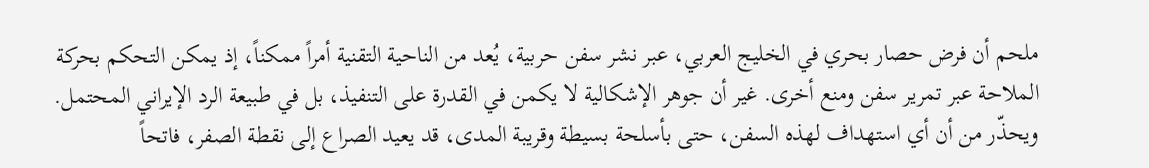ملحم أن فرض حصار بحري في الخليج العربي، عبر نشر سفن حربية، يُعد من الناحية التقنية أمراً ممكناً، إذ يمكن التحكم بحركة الملاحة عبر تمرير سفن ومنع أخرى. غير أن جوهر الإشكالية لا يكمن في القدرة على التنفيذ، بل في طبيعة الرد الإيراني المحتمل.
ويحذّر من أن أي استهداف لهذه السفن، حتى بأسلحة بسيطة وقريبة المدى، قد يعيد الصراع إلى نقطة الصفر، فاتحاً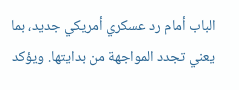الباب أمام رد عسكري أمريكي جديد، بما يعني تجدد المواجهة من بدايتها. ويؤكد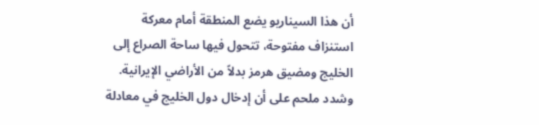أن هذا السيناريو يضع المنطقة أمام معركة استنزاف مفتوحة، تتحول فيها ساحة الصراع إلى الخليج ومضيق هرمز بدلاً من الأراضي الإيرانية.
وشدد ملحم على أن إدخال دول الخليج في معادلة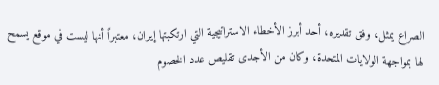الصراع يمثل، وفق تقديره، أحد أبرز الأخطاء الاستراتيجية التي ارتكبتها إيران، معتبراً أنها ليست في موقع يسمح لها بمواجهة الولايات المتحدة، وكان من الأجدى تقليص عدد الخصوم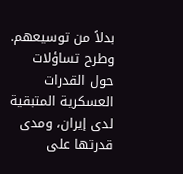بدلاً من توسيعهم.
وطرح تساؤلات حول القدرات العسكرية المتبقية لدى إيران، ومدى قدرتها على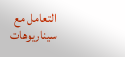التعامل مع سيناريوهات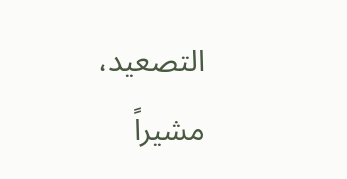التصعيد، مشيراً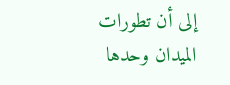إلى أن تطورات الميدان وحدها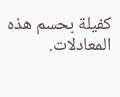كفيلة بحسم هذه المعادلات.